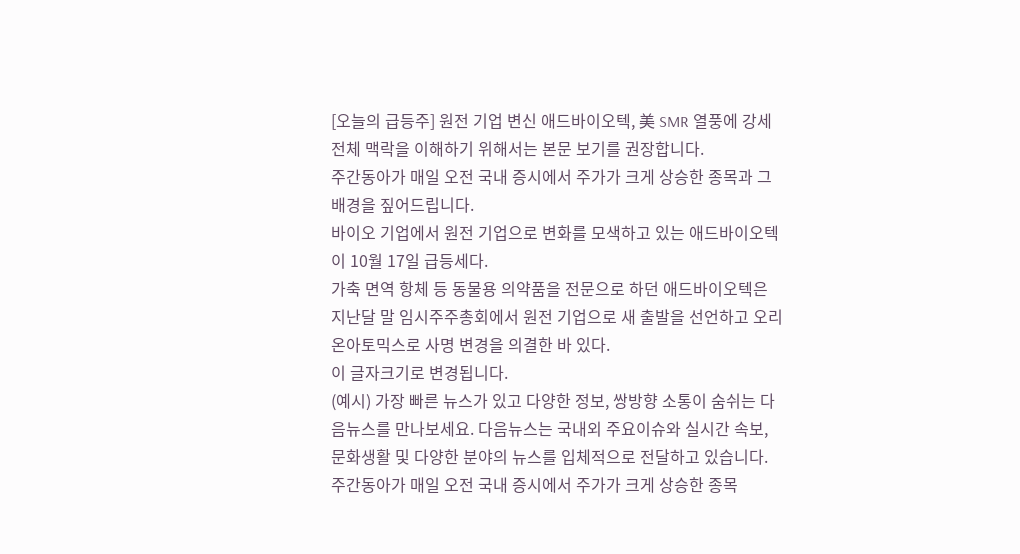[오늘의 급등주] 원전 기업 변신 애드바이오텍, 美 SMR 열풍에 강세
전체 맥락을 이해하기 위해서는 본문 보기를 권장합니다.
주간동아가 매일 오전 국내 증시에서 주가가 크게 상승한 종목과 그 배경을 짚어드립니다.
바이오 기업에서 원전 기업으로 변화를 모색하고 있는 애드바이오텍이 10월 17일 급등세다.
가축 면역 항체 등 동물용 의약품을 전문으로 하던 애드바이오텍은 지난달 말 임시주주총회에서 원전 기업으로 새 출발을 선언하고 오리온아토믹스로 사명 변경을 의결한 바 있다.
이 글자크기로 변경됩니다.
(예시) 가장 빠른 뉴스가 있고 다양한 정보, 쌍방향 소통이 숨쉬는 다음뉴스를 만나보세요. 다음뉴스는 국내외 주요이슈와 실시간 속보, 문화생활 및 다양한 분야의 뉴스를 입체적으로 전달하고 있습니다.
주간동아가 매일 오전 국내 증시에서 주가가 크게 상승한 종목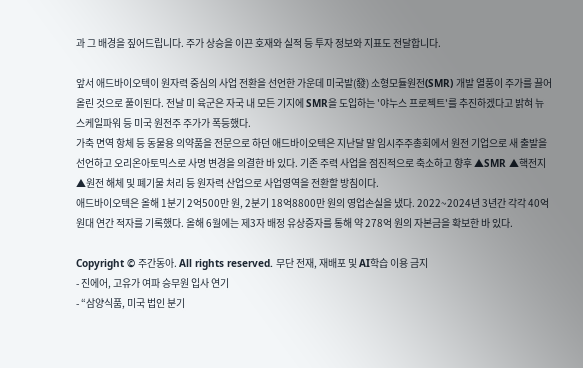과 그 배경을 짚어드립니다. 주가 상승을 이끈 호재와 실적 등 투자 정보와 지표도 전달합니다.

앞서 애드바이오텍이 원자력 중심의 사업 전환을 선언한 가운데 미국발(發) 소형모듈원전(SMR) 개발 열풍이 주가를 끌어올린 것으로 풀이된다. 전날 미 육군은 자국 내 모든 기지에 SMR을 도입하는 '야누스 프로젝트'를 추진하겠다고 밝혀 뉴스케일파워 등 미국 원전주 주가가 폭등했다.
가축 면역 항체 등 동물용 의약품을 전문으로 하던 애드바이오텍은 지난달 말 임시주주총회에서 원전 기업으로 새 출발을 선언하고 오리온아토믹스로 사명 변경을 의결한 바 있다. 기존 주력 사업을 점진적으로 축소하고 향후 ▲SMR ▲핵전지 ▲원전 해체 및 폐기물 처리 등 원자력 산업으로 사업영역을 전환할 방침이다.
애드바이오텍은 올해 1분기 2억500만 원, 2분기 18억8800만 원의 영업손실을 냈다. 2022~2024년 3년간 각각 40억 원대 연간 적자를 기록했다. 올해 6월에는 제3자 배정 유상증자를 통해 약 278억 원의 자본금을 확보한 바 있다.

Copyright © 주간동아. All rights reserved. 무단 전재, 재배포 및 AI학습 이용 금지
- 진에어, 고유가 여파 승무원 입사 연기
- “삼양식품, 미국 법인 분기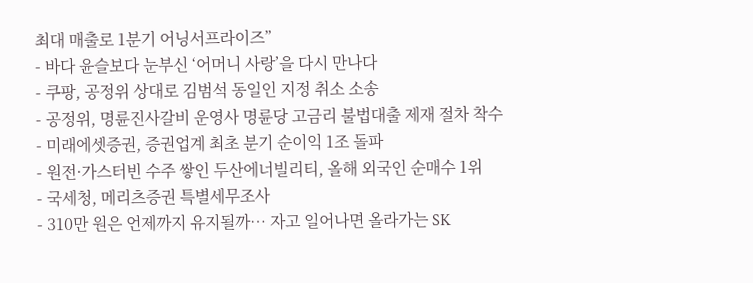최대 매출로 1분기 어닝서프라이즈”
- 바다 윤슬보다 눈부신 ‘어머니 사랑’을 다시 만나다
- 쿠팡, 공정위 상대로 김범석 동일인 지정 취소 소송
- 공정위, 명륜진사갈비 운영사 명륜당 고금리 불법대출 제재 절차 착수
- 미래에셋증권, 증권업계 최초 분기 순이익 1조 돌파
- 원전·가스터빈 수주 쌓인 두산에너빌리티, 올해 외국인 순매수 1위
- 국세청, 메리츠증권 특별세무조사
- 310만 원은 언제까지 유지될까… 자고 일어나면 올라가는 SK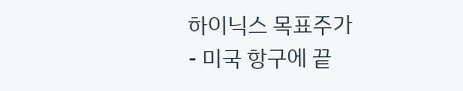하이닉스 목표주가
- 미국 항구에 끝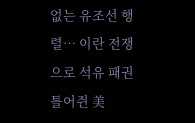없는 유조선 행렬… 이란 전쟁으로 석유 패권 틀어쥔 美